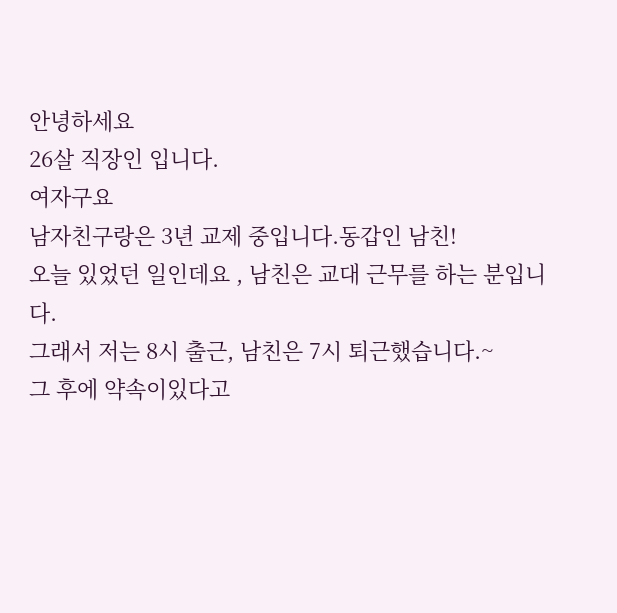안녕하세요
26살 직장인 입니다.
여자구요
남자친구랑은 3년 교제 중입니다.동갑인 남친!
오늘 있었던 일인데요 , 남친은 교대 근무를 하는 분입니다.
그래서 저는 8시 출근, 남친은 7시 퇴근했습니다.~
그 후에 약속이있다고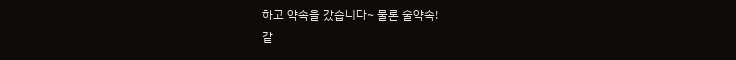하고 약속을 갔습니다~ 물론 술약속!
같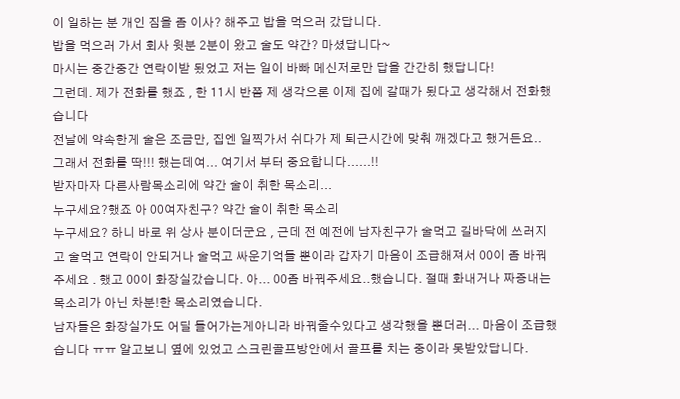이 일하는 분 개인 짐을 좀 이사? 해주고 밥을 먹으러 갔답니다.
밥을 먹으러 가서 회사 윗분 2분이 왔고 술도 약간? 마셨답니다~
마시는 중간중간 연락이받 됬었고 저는 일이 바빠 메신저로만 답을 간간히 했답니다!
그런데. 제가 전화를 했죠 , 한 11시 반쯤 제 생각으론 이제 집에 갈때가 됬다고 생각해서 전화했습니다
전날에 약속한게 술은 조금만, 집엔 일찍가서 쉬다가 제 퇴근시간에 맞춰 깨겠다고 했거든요..
그래서 전화를 딱!!! 했는데여... 여기서 부터 중요합니다......!!
받자마자 다른사람목소리에 약간 술이 취한 목소리...
누구세요?했죠 아 00여자친구? 약간 술이 취한 목소리
누구세요? 하니 바로 위 상사 분이더군요 , 근데 전 예전에 남자친구가 술먹고 길바닥에 쓰러지고 술먹고 연락이 안되거나 술먹고 싸운기억들 뿐이라 갑자기 마음이 조급해져서 00이 좀 바꿔주세요 . 했고 00이 화장실갔습니다. 아... 00좀 바꿔주세요..했습니다. 절때 화내거나 짜증내는 목소리가 아닌 차분!한 목소리였습니다.
남자들은 화장실가도 어딜 들어가는게아니라 바꿔줄수있다고 생각했을 뿐더러... 마음이 조급했습니다 ㅠㅠ 알고보니 옆에 있었고 스크린골프방안에서 골프를 치는 중이라 못받았답니다.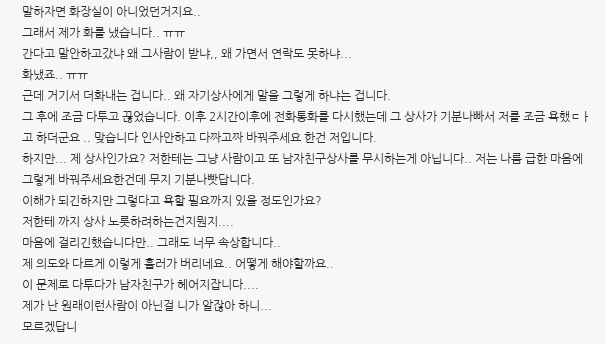말하자면 화장실이 아니었던거지요..
그래서 제가 화를 냈습니다.. ㅠㅠ
간다고 말안하고갔냐 왜 그사람이 받냐,, 왜 가면서 연락도 못하냐...
화냈죠.. ㅠㅠ
근데 거기서 더화내는 겁니다.. 왜 자기상사에게 말을 그렇게 하냐는 겁니다.
그 후에 조금 다투고 끊었습니다. 이후 2시간이후에 전화통화를 다시했는데 그 상사가 기분나빠서 저를 조금 욕했ㄷㅏ고 하더군요 .. 맞습니다 인사안하고 다짜고짜 바꿔주세요 한건 저입니다.
하지만... 제 상사인가요? 저한테는 그냥 사람이고 또 남자친구상사를 무시하는게 아닙니다.. 저는 나름 급한 마음에 그렇게 바꿔주세요한건데 무지 기분나빳답니다.
이해가 되긴하지만 그렇다고 욕할 필요까지 있을 정도인가요?
저한테 까지 상사 노릇하려하는건지뭔지....
마음에 걸리긴했습니다만.. 그래도 너무 속상합니다..
제 의도와 다르게 이렇게 흘러가 버리네요.. 어떻게 해야할까요..
이 문제로 다투다가 남자친구가 헤어지잡니다....
제가 난 원래이런사람이 아닌걸 니가 알잖아 하니...
모르겠답니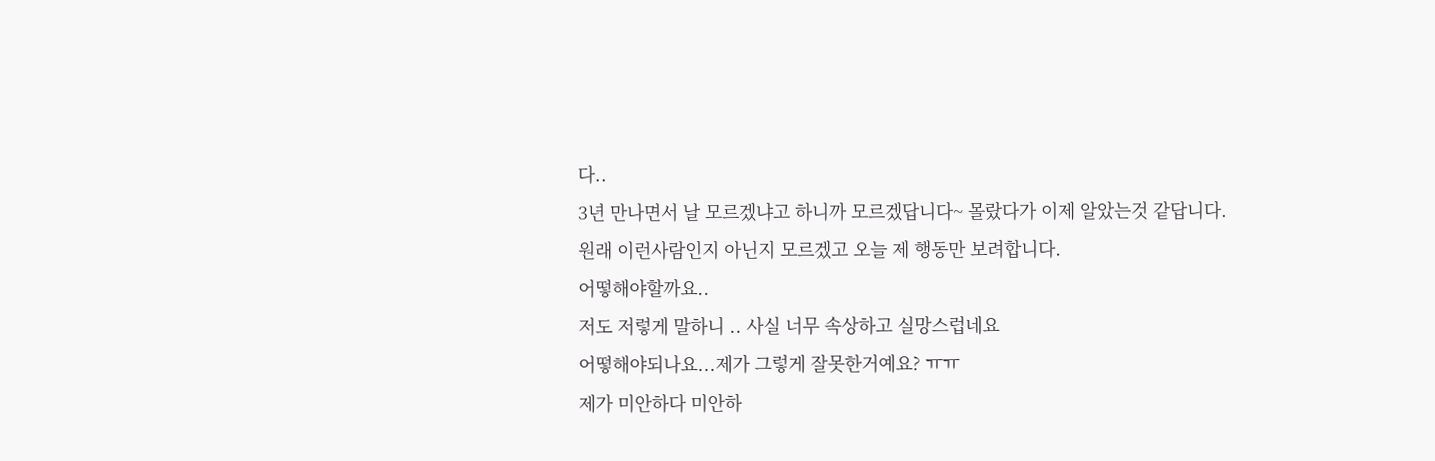다..
3년 만나면서 날 모르겠냐고 하니까 모르겠답니다~ 몰랐다가 이제 알았는것 같답니다.
원래 이런사람인지 아닌지 모르겠고 오늘 제 행동만 보려합니다.
어떻해야할까요..
저도 저렇게 말하니 .. 사실 너무 속상하고 실망스럽네요
어떻해야되나요...제가 그렇게 잘못한거예요? ㅠㅠ
제가 미안하다 미안하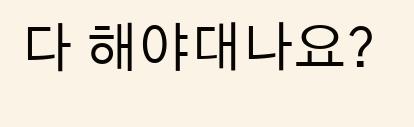다 해야대나요?